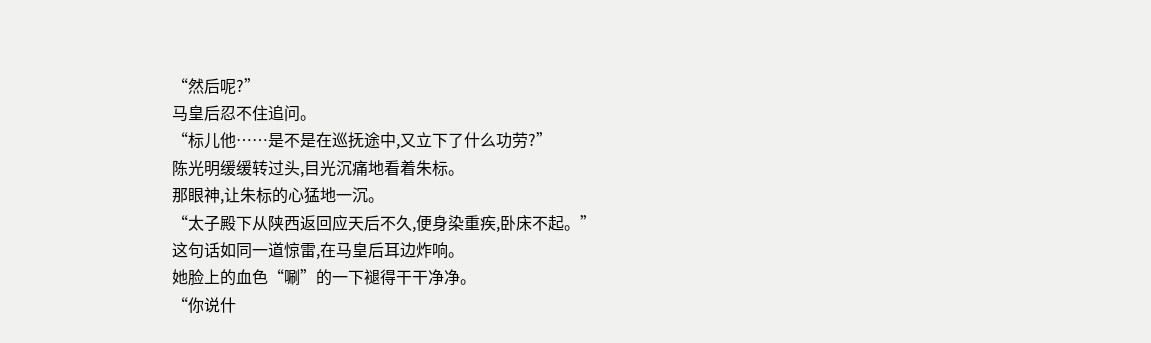“然后呢?”
马皇后忍不住追问。
“标儿他……是不是在巡抚途中,又立下了什么功劳?”
陈光明缓缓转过头,目光沉痛地看着朱标。
那眼神,让朱标的心猛地一沉。
“太子殿下从陕西返回应天后不久,便身染重疾,卧床不起。”
这句话如同一道惊雷,在马皇后耳边炸响。
她脸上的血色“唰”的一下褪得干干净净。
“你说什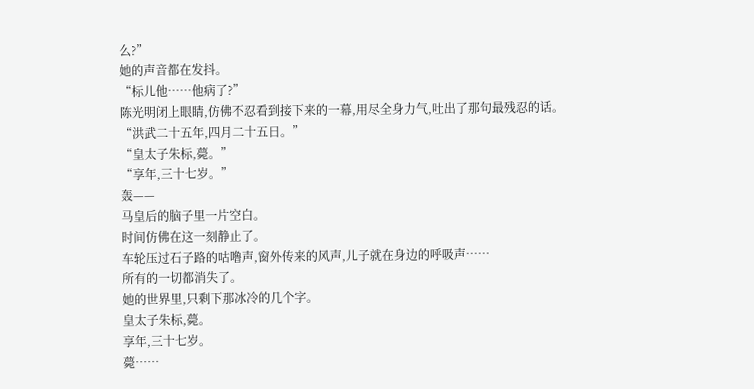么?”
她的声音都在发抖。
“标儿他……他病了?”
陈光明闭上眼睛,仿佛不忍看到接下来的一幕,用尽全身力气,吐出了那句最残忍的话。
“洪武二十五年,四月二十五日。”
“皇太子朱标,薨。”
“享年,三十七岁。”
轰——
马皇后的脑子里一片空白。
时间仿佛在这一刻静止了。
车轮压过石子路的咕噜声,窗外传来的风声,儿子就在身边的呼吸声……
所有的一切都消失了。
她的世界里,只剩下那冰冷的几个字。
皇太子朱标,薨。
享年,三十七岁。
薨……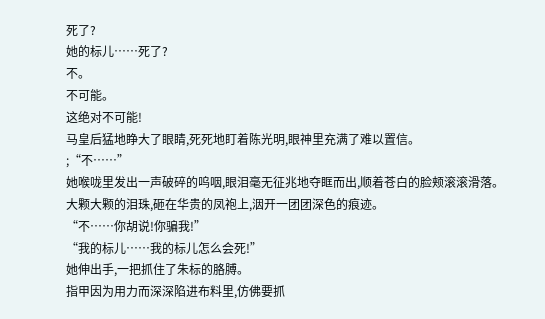死了?
她的标儿……死了?
不。
不可能。
这绝对不可能!
马皇后猛地睁大了眼睛,死死地盯着陈光明,眼神里充满了难以置信。
;“不……”
她喉咙里发出一声破碎的呜咽,眼泪毫无征兆地夺眶而出,顺着苍白的脸颊滚滚滑落。
大颗大颗的泪珠,砸在华贵的凤袍上,洇开一团团深色的痕迹。
“不……你胡说!你骗我!”
“我的标儿……我的标儿怎么会死!”
她伸出手,一把抓住了朱标的胳膊。
指甲因为用力而深深陷进布料里,仿佛要抓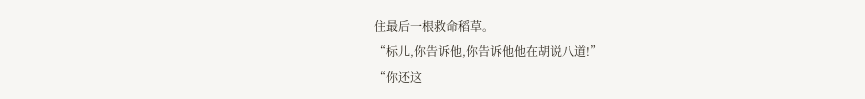住最后一根救命稻草。
“标儿,你告诉他,你告诉他他在胡说八道!”
“你还这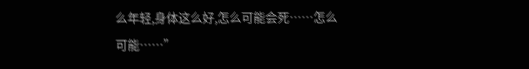么年轻,身体这么好,怎么可能会死……怎么可能……”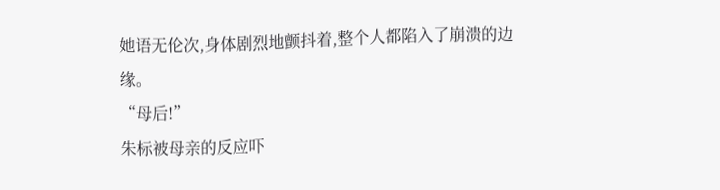她语无伦次,身体剧烈地颤抖着,整个人都陷入了崩溃的边缘。
“母后!”
朱标被母亲的反应吓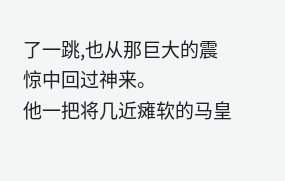了一跳,也从那巨大的震惊中回过神来。
他一把将几近瘫软的马皇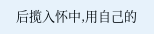后揽入怀中,用自己的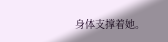身体支撑着她。